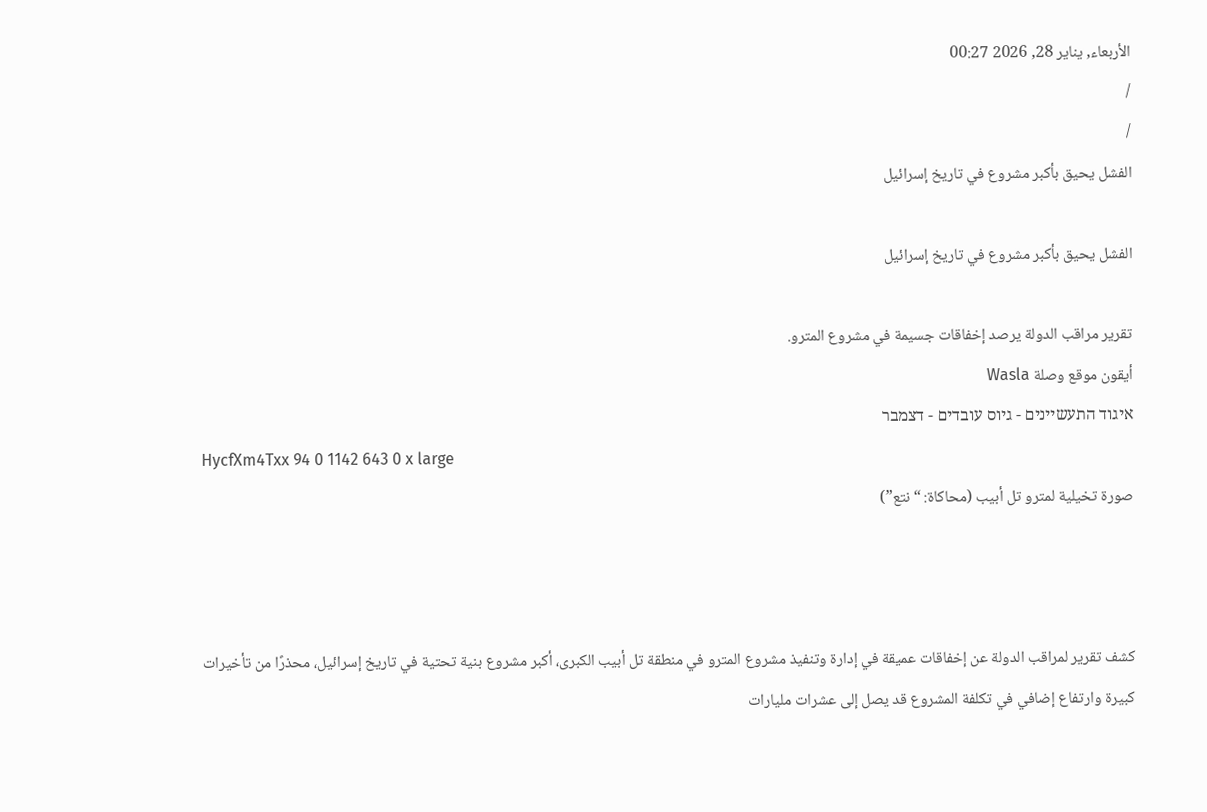الأربعاء, يناير 28, 2026 00:27
/
/
الفشل يحيق بأكبر مشروع في تاريخ إسرائيل

الفشل يحيق بأكبر مشروع في تاريخ إسرائيل

تقرير مراقب الدولة يرصد إخفاقات جسيمة في مشروع المترو.
أيقون موقع وصلة Wasla
איגוד התעשיינים - גיוס עובדים - דצמבר
HycfXm4Txx 94 0 1142 643 0 x large
صورة تخيلية لمترو تل أبيب (محاكاة: “نتع”)



كشف تقرير لمراقب الدولة عن إخفاقات عميقة في إدارة وتنفيذ مشروع المترو في منطقة تل أبيب الكبرى، أكبر مشروع بنية تحتية في تاريخ إسرائيل، محذرًا من تأخيرات كبيرة وارتفاع إضافي في تكلفة المشروع قد يصل إلى عشرات مليارات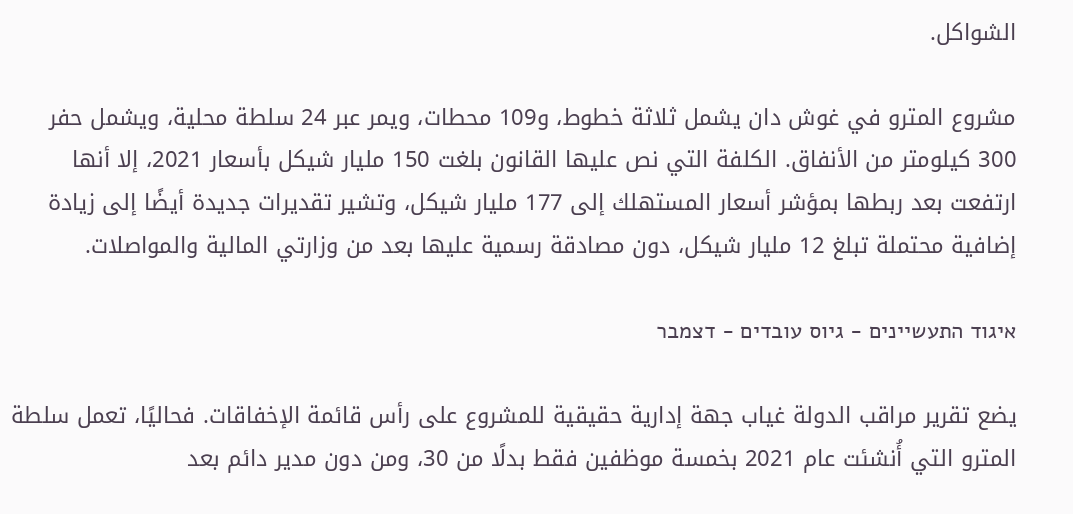الشواكل.

مشروع المترو في غوش دان يشمل ثلاثة خطوط، و109 محطات، ويمر عبر 24 سلطة محلية، ويشمل حفر 300 كيلومتر من الأنفاق. الكلفة التي نص عليها القانون بلغت 150 مليار شيكل بأسعار 2021، إلا أنها ارتفعت بعد ربطها بمؤشر أسعار المستهلك إلى 177 مليار شيكل، وتشير تقديرات جديدة أيضًا إلى زيادة إضافية محتملة تبلغ 12 مليار شيكل، دون مصادقة رسمية عليها بعد من وزارتي المالية والمواصلات.

איגוד התעשיינים - גיוס עובדים - דצמבר

يضع تقرير مراقب الدولة غياب جهة إدارية حقيقية للمشروع على رأس قائمة الإخفاقات. فحاليًا، تعمل سلطة المترو التي أُنشئت عام 2021 بخمسة موظفين فقط بدلًا من 30، ومن دون مدير دائم بعد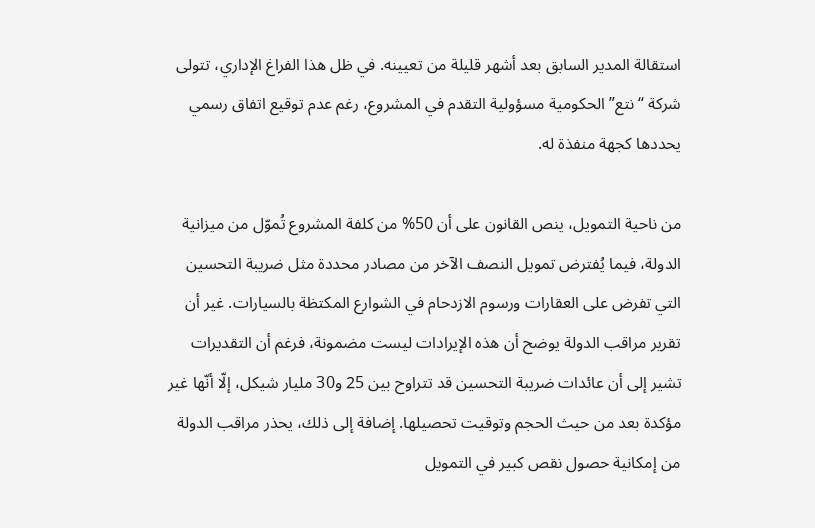استقالة المدير السابق بعد أشهر قليلة من تعيينه. في ظل هذا الفراغ الإداري، تتولى شركة “نتع” الحكومية مسؤولية التقدم في المشروع، رغم عدم توقيع اتفاق رسمي يحددها كجهة منفذة له.

من ناحية التمويل، ينص القانون على أن 50% من كلفة المشروع تُموّل من ميزانية الدولة، فيما يُفترض تمويل النصف الآخر من مصادر محددة مثل ضريبة التحسين التي تفرض على العقارات ورسوم الازدحام في الشوارع المكتظة بالسيارات. غير أن تقرير مراقب الدولة يوضح أن هذه الإيرادات ليست مضمونة، فرغم أن التقديرات تشير إلى أن عائدات ضريبة التحسين قد تتراوح بين 25 و30 مليار شيكل، إلّا أنّها غير مؤكدة بعد من حيث الحجم وتوقيت تحصيلها. إضافة إلى ذلك، يحذر مراقب الدولة من إمكانية حصول نقص كبير في التمويل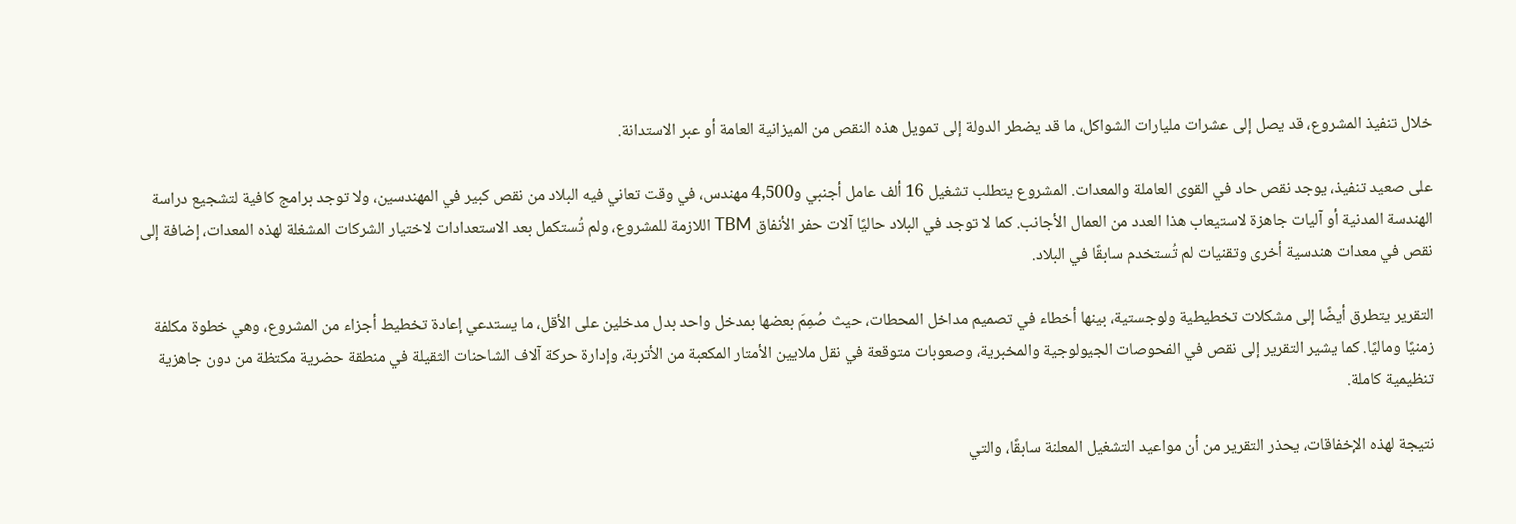خلال تنفيذ المشروع، قد يصل إلى عشرات مليارات الشواكل، ما قد يضطر الدولة إلى تمويل هذه النقص من الميزانية العامة أو عبر الاستدانة.

على صعيد تنفيذ، يوجد نقص حاد في القوى العاملة والمعدات. المشروع يتطلب تشغيل 16 ألف عامل أجنبي و4,500 مهندس، في وقت تعاني فيه البلاد من نقص كبير في المهندسين، ولا توجد برامج كافية لتشجيع دراسة الهندسة المدنية أو آليات جاهزة لاستيعاب هذا العدد من العمال الأجانب. كما لا توجد في البلاد حاليًا آلات حفر الأنفاق TBM اللازمة للمشروع، ولم تُستكمل بعد الاستعدادات لاختيار الشركات المشغلة لهذه المعدات، إضافة إلى نقص في معدات هندسية أخرى وتقنيات لم تُستخدم سابقًا في البلاد.

التقرير يتطرق أيضًا إلى مشكلات تخطيطية ولوجستية، بينها أخطاء في تصميم مداخل المحطات، حيث صُمِمَ بعضها بمدخل واحد بدل مدخلين على الأقل، ما يستدعي إعادة تخطيط أجزاء من المشروع، وهي خطوة مكلفة زمنيًا وماليًا. كما يشير التقرير إلى نقص في الفحوصات الجيولوجية والمخبرية، وصعوبات متوقعة في نقل ملايين الأمتار المكعبة من الأتربة، وإدارة حركة آلاف الشاحنات الثقيلة في منطقة حضرية مكتظة من دون جاهزية تنظيمية كاملة.

نتيجة لهذه الإخفاقات، يحذر التقرير من أن مواعيد التشغيل المعلنة سابقًا، والتي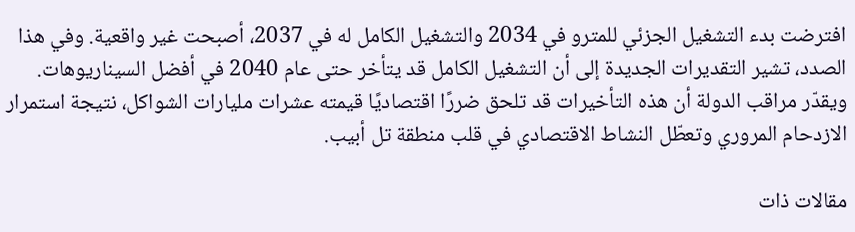افترضت بدء التشغيل الجزئي للمترو في 2034 والتشغيل الكامل له في 2037، أصبحت غير واقعية. وفي هذا الصدد، تشير التقديرات الجديدة إلى أن التشغيل الكامل قد يتأخر حتى عام 2040 في أفضل السيناريوهات. ويقدّر مراقب الدولة أن هذه التأخيرات قد تلحق ضررًا اقتصاديًا قيمته عشرات مليارات الشواكل، نتيجة استمرار الازدحام المروري وتعطّل النشاط الاقتصادي في قلب منطقة تل أبيب.

مقالات ذات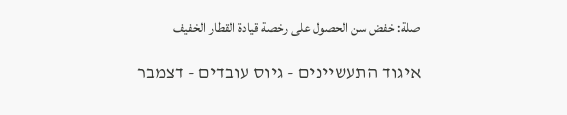صلة: خفض سن الحصول على رخصة قيادة القطار الخفيف

איגוד התעשיינים - גיוס עובדים - דצמבר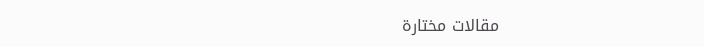مقالات مختارة